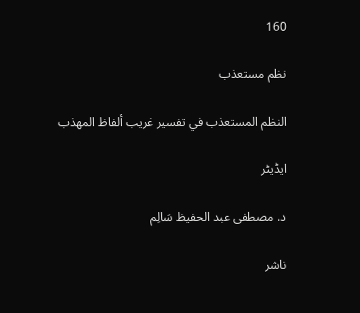160

نظم مستعذب

النظم المستعذب في تفسير غريب ألفاظ المهذب

ایڈیٹر

د. مصطفى عبد الحفيظ سَالِم

ناشر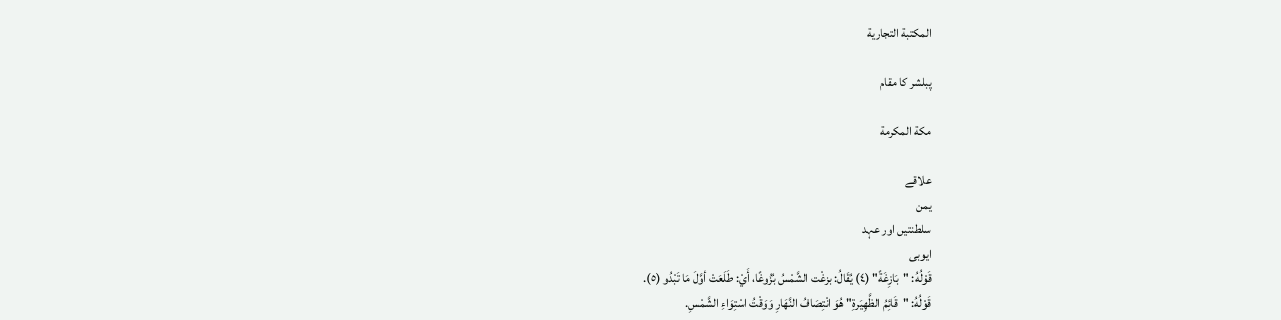المكتبة التجارية

پبلشر کا مقام

مكة المكرمة

علاقے
یمن
سلطنتیں اور عہد
ایوبی
قَوْلُهُ: "بَازِغَةً" (٤) يُقَالُ: بزغْت الشَّمْسُ بُزُوغًا، أَيْ: طَلَعَتْ أوَّلَ مَا تَبْدُو (٥).
قَوْلُهُ: "قَائِمُ الظَّهِيَرةِ" هُوَ انْتِصَافُ النَّهَارِ وَوَقْتُ اسْتِوَاءِ الشَّمْسِ.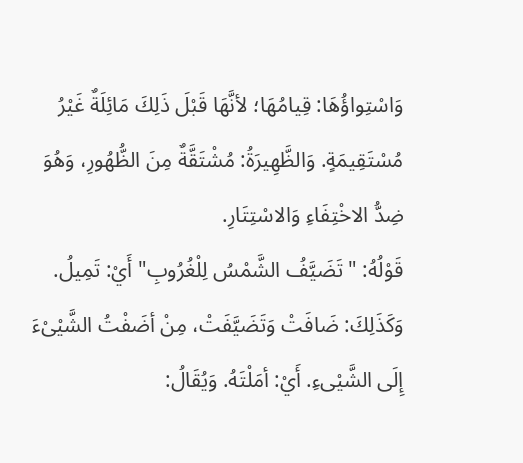وَاسْتِواؤُهَا: قِيامُهَا؛ لأنَّهَا قَبْلَ ذَلِكَ مَائِلَةٌ غَيْرُ مُسْتَقِيمَةٍ. وَالظَّهِيرَةُ: مُشْتَقَّةٌ مِنَ الظُّهُورِ، وَهُوَ ضِدُّ الاخْتِفَاءِ وَالاسْتِتَارِ.
قَوْلُهُ: "تَضَيَّفُ الشَّمْسُ لِلْغُرُوبِ" أَيْ: تَمِيلُ. وَكَذَلِكَ: ضَافَتْ وَتَضَيَّفَتْ، مِنْ أضَفْتُ الشَّيْىْءَ إِلَى الشَّيْىءِ. أَيْ: أمَلْتَهُ. وَيُقَالُ: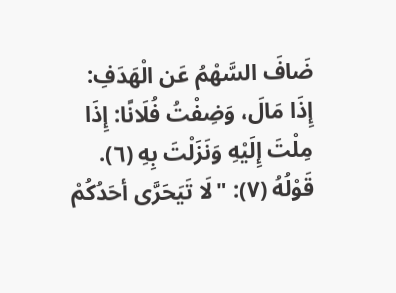ضَافَ السَّهْمُ عَن الْهَدَفِ: إِذَا مَالَ، وَضِفْتُ فُلَانًا: إِذَا مِلْتَ إِلَيْهِ وَنَزَلْتَ بِهِ (٦).
قَوْلُهُ (٧): "لَا تَيَحَرَّى أحَدُكُمْ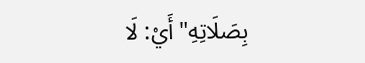بِصَلَاتِهِ" أَيْ: لَا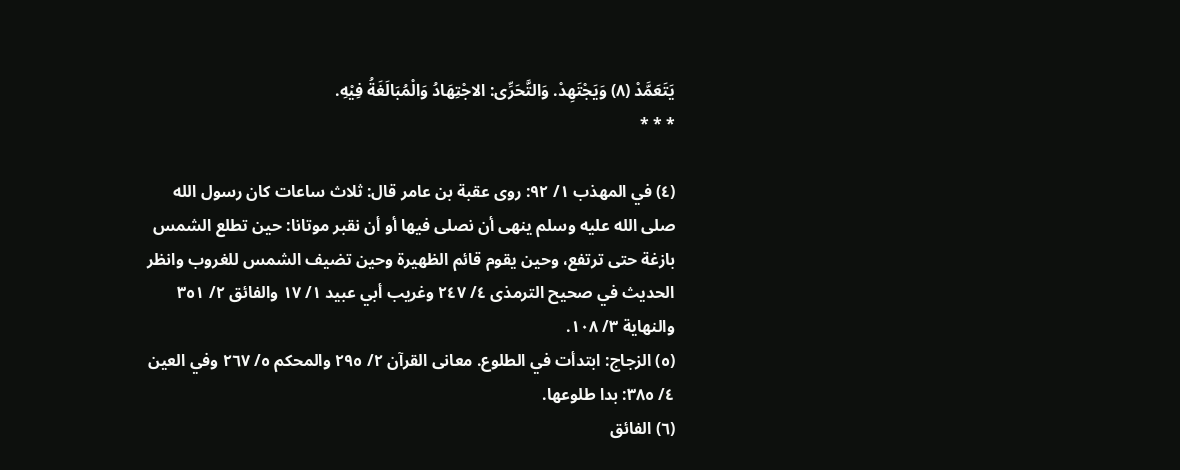يَتَعَمَّدْ (٨) وَيَجْتَهِدْ. وَالتَّحَرِّى: الاجْتِهَادُ وَالْمُبَالَغَةُ فِيْهِ.
* * *

(٤) في المهذب ١/ ٩٢: روى عقبة بن عامر قال: ثلاث ساعات كان رسول الله صلى الله عليه وسلم ينهى أن نصلى فيها أو أن نقبر موتانا: حين تطلع الشمس بازغة حتى ترتفع، وحين يقوم قائم الظهيرة وحين تضيف الشمس للغروب وانظر الحديث في صحيح الترمذى ٤/ ٢٤٧ وغريب أبي عبيد ١/ ١٧ والفائق ٢/ ٣٥١ والنهاية ٣/ ١٠٨.
(٥) الزجاج: ابتدأت في الطلوع. معانى القرآن ٢/ ٢٩٥ والمحكم ٥/ ٢٦٧ وفي العين ٤/ ٣٨٥: بدا طلوعها.
(٦) الفائق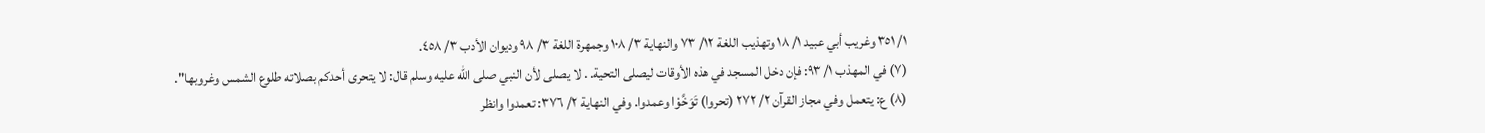١/ ٣٥١ وغريب أبي عبيد ١/ ١٨ وتهذيب اللغة ١٢/ ٧٣ والنهاية ٣/ ١٠٨ وجمهرة اللغة ٣/ ٩٨ وديوان الأدب ٣/ ٤٥٨.
(٧) في المهذب ١/ ٩٣: فإن دخل المسجد في هذه الأوقات ليصلى التحية. . لا يصلى لأن النبي صلى الله عليه وسلم قال: لا يتحرى أحدكم بصلاته طلوع الشمس وغروبها".
(٨) ع: يتعمل وفي مجاز القرآن ٢/ ٢٧٢ (تحروا) تَوَخَّوْا وعمدوا. وفي النهاية ٢/ ٣٧٦: تعمدوا وانظر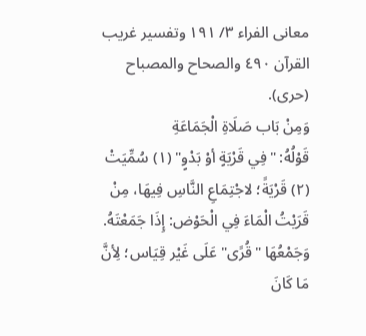معانى الفراء ٣/ ١٩١ وتفسير غريب القرآن ٤٩٠ والصحاح والمصباح (حرى).
وَمِنْ بَاب صَلَاةِ الْجَمَاعَةِ
قَوْلُهُ: "فِي قَرْيَةٍ أوْ بَدْوٍ" (١) سُمِّيَتْ (٢) قَرْيَةً؛ لاجْتِمَاعِ النَّاسِ فِيهَا، مِنْ قَرَيْتُ الْمَاءَ فِي الْحَوْض: إِذَا جَمَعْتَهُ. وَجَمْعُهَا "قُرًى" عَلَى غَيْر قِيَاس؛ لِأنَّ مَا كَانَ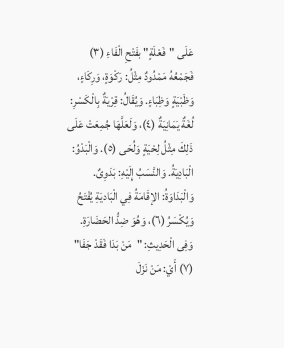عَلَى "فَعْلَةٍ" بفَتْحِ الْفَاءِ (٣) فَجَمْعُهُ مَمْدُودٌ مِثْلُ: رَكْوَةٍ، وَرِكَاءٍ، وَظَبْيَةٍ وَظِبَاءٍ. وَيُقَالُ: قِرْيَةٌ بِالْكَسْرِ: لُغَةٌ يَمَانِيَةٌ (٤)، وَلَعَلَّهَا جُمِعَتْ عَلَى ذَلِكَ مِثْلُ لِحْيَةٍ وَلُحَى (٥). وَالْبَدْوُ: الْبَادِيَةُ. وَالنَّسَبُ إِلَيْهِ: بَدَوِىٌ. وَالْبَدَاوَةُ: الإقَامَةُ فِي الْبَاديَةِ يُفْتَحُ وَيُكْسَرُ (٦)، وَهُوَ ضِدُّ الحَضَارَةِ. وَفِى الْحَدِيثِ: "مَنْ بَدَا فَقَدْ جَفَا" (٧) أَيْ: مَنْ نَزَلَ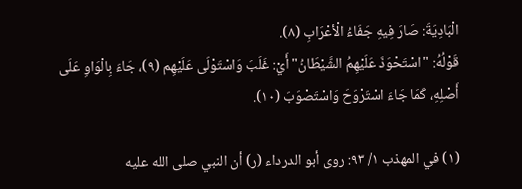الْبَادِيَةَ: صَارَ فِيهِ جَفَاءُ الْأعْرَابِ (٨).
قَوْلُهُ: "اسْتَحْوَذَ عَلَيْهِمُ الشَّيْطَانُ" أَيْ: غَلَبَ وَاسْتَوْلَى عَلَيْهِم (٩)، جَاءَ بِالْوَاوِ عَلَى أَصْلِهِ، كَمَا جَاءَ اسْتَرْوَحَ وَاسْتَصْوَبَ (١٠).

(١) في المهذب ١/ ٩٣: روى أبو الدرداء (ر) أن النبي صلى الله عليه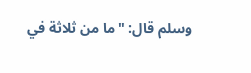وسلم قال: "ما من ثلاثة في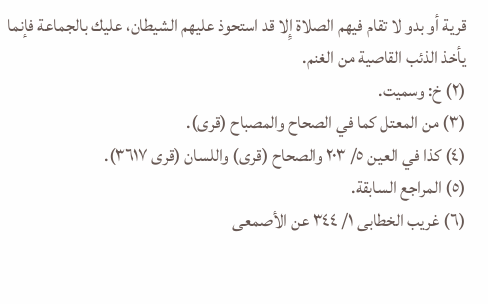قرية أو بدو لا تقام فيهم الصلاة إِلا قد استحوذ عليهم الشيطان، عليك بالجماعة فإنما يأخذ الذئب القاصية من الغنم.
(٢) خ: وسميت.
(٣) من المعتل كما في الصحاح والمصباح (قرى).
(٤) كذا في العين ٥/ ٢٠٣ والصحاح (قرى) واللسان (قرى ٣٦١٧).
(٥) المراجع السابقة.
(٦) غريب الخطابى ١/ ٣٤٤ عن الأصمعى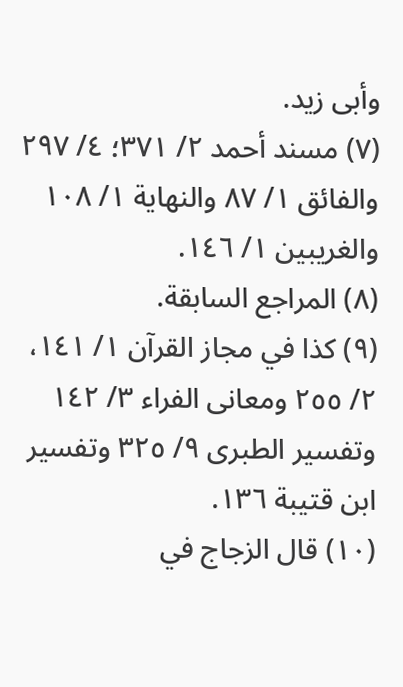وأبى زيد.
(٧) مسند أحمد ٢/ ٣٧١؛ ٤/ ٢٩٧ والفائق ١/ ٨٧ والنهاية ١/ ١٠٨ والغريبين ١/ ١٤٦.
(٨) المراجع السابقة.
(٩) كذا في مجاز القرآن ١/ ١٤١، ٢/ ٢٥٥ ومعانى الفراء ٣/ ١٤٢ وتفسير الطبرى ٩/ ٣٢٥ وتفسير ابن قتيبة ١٣٦.
(١٠) قال الزجاج في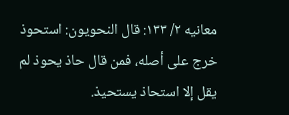معانيه ٢/ ١٣٣: قال النحويون: استحوذ خرج على أصله، فمن قال حاذ يحوذ لم يقل إلا استحاذ يستحيذ.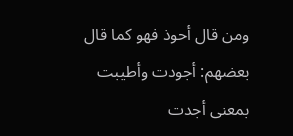ومن قال أحوذ فهو كما قال بعضهم: أجودت وأطيبت بمعنى أجدت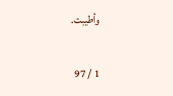وأطيبت.

1 / 97